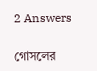2 Answers

গোসলের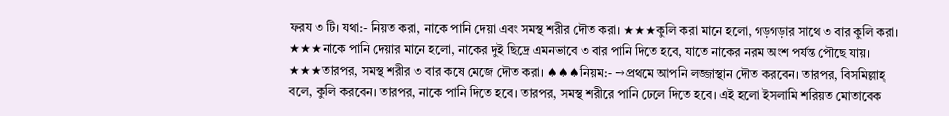ফরয ৩ টি। যথা:- নিয়ত করা, নাকে পানি দেয়া এবং সমস্থ শরীর দৌত করা। ★★★কুলি করা মানে হলো, গড়গড়ার সাথে ৩ বার কুলি করা। ★★★নাকে পানি দেয়ার মানে হলো, নাকের দুই ছিদ্রে এমনভাবে ৩ বার পানি দিতে হবে, যাতে নাকের নরম অংশ পর্যন্ত পৌছে যায়। ★★★তারপর, সমস্থ শরীর ৩ বার কষে মেজে দৌত করা। ♠♠♠নিয়ম:- →প্রথমে আপনি লজ্জাস্থান দৌত করবেন। তারপর, বিসমিল্লাহ্‌ বলে, কুলি করবেন। তারপর, নাকে পানি দিতে হবে। তারপর, সমস্থ শরীরে পানি ঢেলে দিতে হবে। এই হলো ইসলামি শরিয়ত মোতাবেক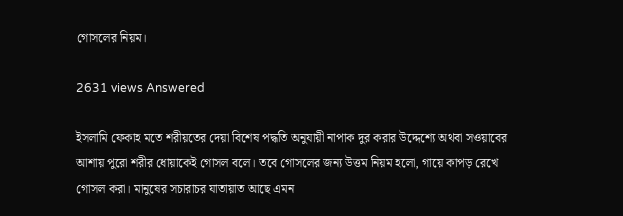গোসলের নিয়ম।

2631 views Answered

ইসলামি ফেকাহ মতে শরীয়তের দেয়া বিশেষ পদ্ধতি অনুযায়ী নাপাক দুর করার উদ্দেশ্যে অথবা সওয়াবের আশায় পুরো শরীর ধোয়াকেই গোসল বলে। তবে গোসলের জন্য উত্তম নিয়ম হলো, গায়ে কাপড় রেখে গোসল করা। মানুষের সচারাচর যাতায়াত আছে এমন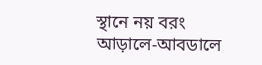স্থানে নয় বরং আড়ালে-আবডালে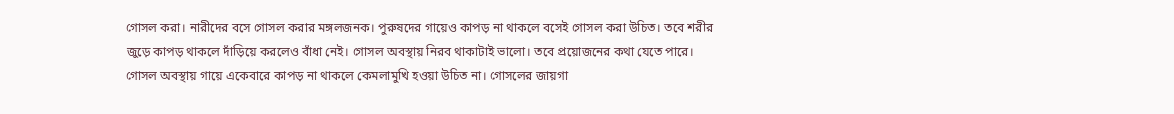গোসল করা। নারীদের বসে গোসল করার মঙ্গলজনক। পুরুষদের গায়েও কাপড় না থাকলে বসেই গোসল করা উচিত। তবে শরীর জুড়ে কাপড় থাকলে দাঁড়িয়ে করলেও বাঁধা নেই। গোসল অবস্থায় নিরব থাকাটাই ভালো। তবে প্রয়োজনের কথা যেতে পারে। গোসল অবস্থায় গায়ে একেবারে কাপড় না থাকলে কেমলামুখি হওয়া উচিত না। গোসলের জায়গা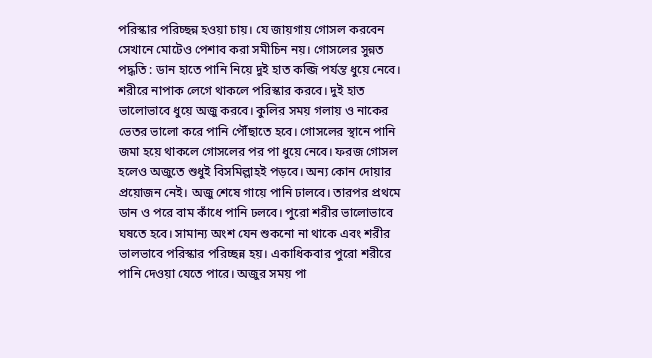পরিস্কার পরিচ্ছন্ন হওয়া চায়। যে জায়গায় গোসল করবেন সেখানে মোটেও পেশাব করা সমীচিন নয়। গোসলের সুন্নত পদ্ধতি : ডান হাতে পানি নিয়ে দুই হাত কব্জি পর্যন্ত ধুয়ে নেবে। শরীরে নাপাক লেগে থাকলে পরিস্কার করবে। দুই হাত ভালোভাবে ধুয়ে অজু করবে। কুলির সময় গলায় ও নাকের ভেতর ভালো করে পানি পৌঁছাতে হবে। গোসলের স্থানে পানি জমা হয়ে থাকলে গোসলের পর পা ধুয়ে নেবে। ফরজ গোসল হলেও অজুতে শুধুই বিসমিল্লাহই পড়বে। অন্য কোন দোয়ার প্রয়োজন নেই। অজু শেষে গায়ে পানি ঢালবে। তারপর প্রথমে ডান ও পরে বাম কাঁধে পানি ঢলবে। পুরো শরীর ভালোভাবে ঘষতে হবে। সামান্য অংশ যেন শুকনো না থাকে এবং শরীর ভালভাবে পরিস্কার পরিচ্ছন্ন হয়। একাধিকবার পুরো শরীরে পানি দেওয়া যেতে পারে। অজুর সময় পা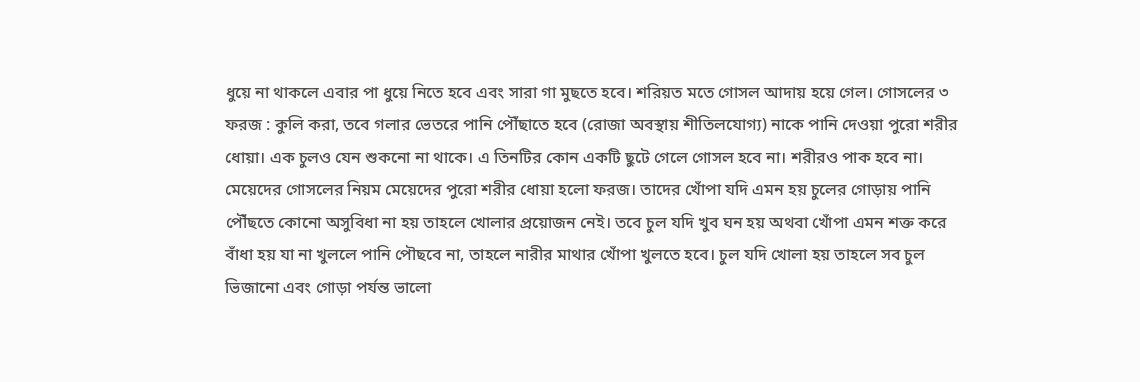ধুয়ে না থাকলে এবার পা ধুয়ে নিতে হবে এবং সারা গা মুছতে হবে। শরিয়ত মতে গোসল আদায় হয়ে গেল। গোসলের ৩ ফরজ : কুলি করা, তবে গলার ভেতরে পানি পৌঁছাতে হবে (রোজা অবস্থায় শীতিলযোগ্য) নাকে পানি দেওয়া পুরো শরীর ধোয়া। এক চুলও যেন শুকনো না থাকে। এ তিনটির কোন একটি ছুটে গেলে গোসল হবে না। শরীরও পাক হবে না। মেয়েদের গোসলের নিয়ম মেয়েদের পুরো শরীর ধোয়া হলো ফরজ। তাদের খোঁপা যদি এমন হয় চুলের গোড়ায় পানি পৌঁছতে কোনো অসুবিধা না হয় তাহলে খোলার প্রয়োজন নেই। তবে চুল যদি খুব ঘন হয় অথবা খোঁপা এমন শক্ত করে বাঁধা হয় যা না খুললে পানি পৌছবে না, তাহলে নারীর মাথার খোঁপা খুলতে হবে। চুল যদি খোলা হয় তাহলে সব চুল ভিজানো এবং গোড়া পর্যন্ত ভালো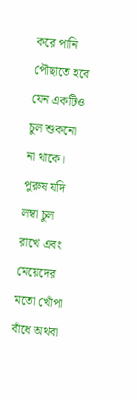করে পানি পৌছাতে হবে যেন একটিও চুল শুকনো না থাকে। পুরুষ যদি লম্বা চুল রাখে এবং মেয়েদের মতো খোঁপা বাঁধে অথবা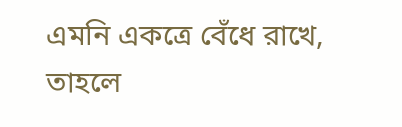এমনি একত্রে বেঁধে রাখে, তাহলে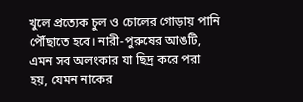খুলে প্রত্যেক চুল ও চোলের গোড়ায় পানি পৌঁছাতে হবে। নারী-পুরুষের আঙটি, এমন সব অলংকার যা ছিদ্র করে পরা হয়, যেমন নাকের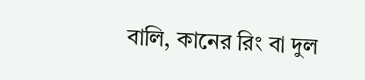বালি, কানের রিং বা দুল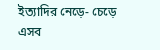ইত্যাদির নেড়ে- চেড়ে এসব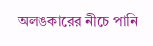অলঙকারের নীচে পানি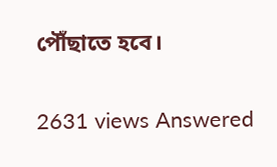পৌঁছাতে হবে।

2631 views Answered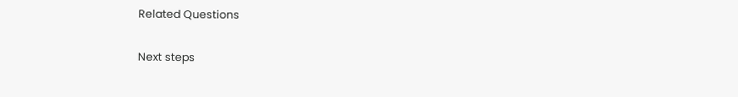Related Questions

Next steps